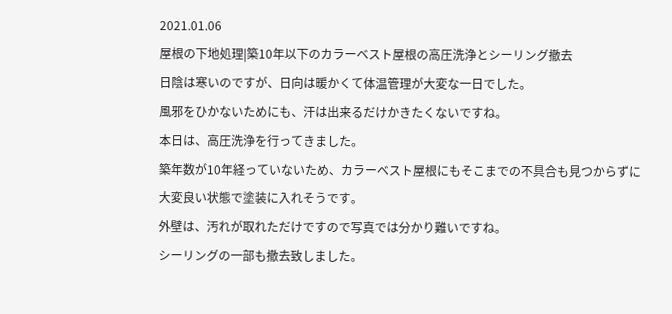2021.01.06
屋根の下地処理|築10年以下のカラーベスト屋根の高圧洗浄とシーリング撤去
日陰は寒いのですが、日向は暖かくて体温管理が大変な一日でした。
風邪をひかないためにも、汗は出来るだけかきたくないですね。
本日は、高圧洗浄を行ってきました。
築年数が10年経っていないため、カラーベスト屋根にもそこまでの不具合も見つからずに大変良い状態で塗装に入れそうです。
外壁は、汚れが取れただけですので写真では分かり難いですね。
シーリングの一部も撤去致しました。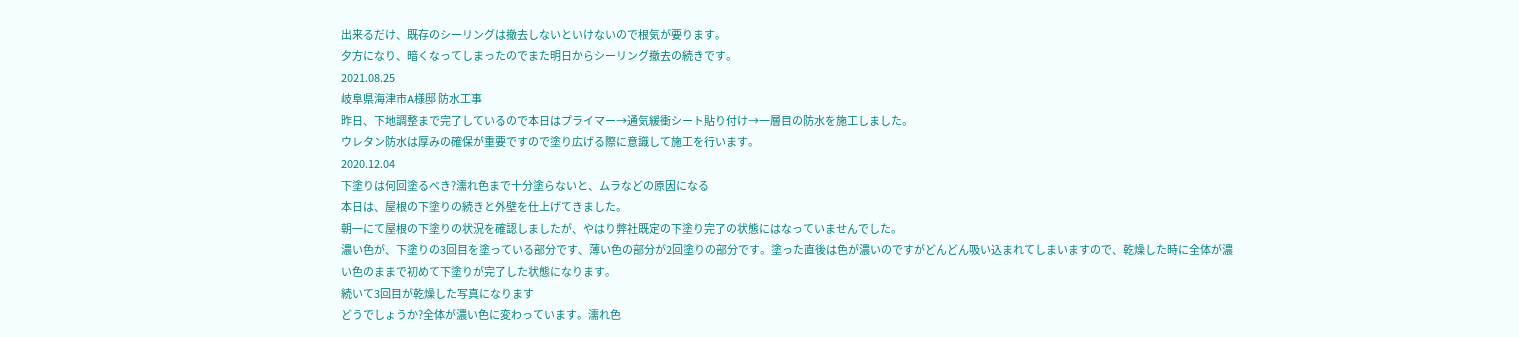出来るだけ、既存のシーリングは撤去しないといけないので根気が要ります。
夕方になり、暗くなってしまったのでまた明日からシーリング撤去の続きです。
2021.08.25
岐阜県海津市A様邸 防水工事
昨日、下地調整まで完了しているので本日はプライマー→通気緩衝シート貼り付け→一層目の防水を施工しました。
ウレタン防水は厚みの確保が重要ですので塗り広げる際に意識して施工を行います。
2020.12.04
下塗りは何回塗るべき?濡れ色まで十分塗らないと、ムラなどの原因になる
本日は、屋根の下塗りの続きと外壁を仕上げてきました。
朝一にて屋根の下塗りの状況を確認しましたが、やはり弊社既定の下塗り完了の状態にはなっていませんでした。
濃い色が、下塗りの3回目を塗っている部分です、薄い色の部分が2回塗りの部分です。塗った直後は色が濃いのですがどんどん吸い込まれてしまいますので、乾燥した時に全体が濃い色のままで初めて下塗りが完了した状態になります。
続いて3回目が乾燥した写真になります
どうでしょうか?全体が濃い色に変わっています。濡れ色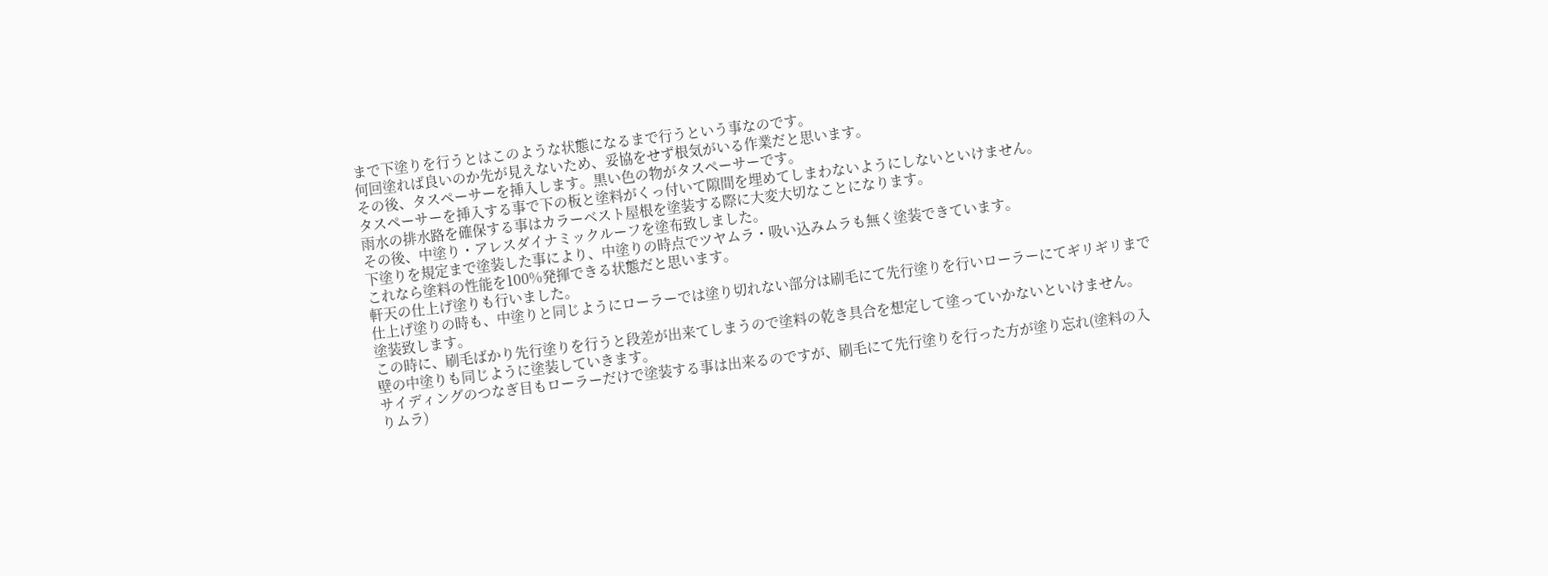まで下塗りを行うとはこのような状態になるまで行うという事なのです。
何回塗れば良いのか先が見えないため、妥協をせず根気がいる作業だと思います。
その後、タスペーサーを挿入します。黒い色の物がタスペーサーです。
タスペーサーを挿入する事で下の板と塗料がくっ付いて隙間を埋めてしまわないようにしないといけません。
雨水の排水路を確保する事はカラーベスト屋根を塗装する際に大変大切なことになります。
その後、中塗り・アレスダイナミックルーフを塗布致しました。
下塗りを規定まで塗装した事により、中塗りの時点でツヤムラ・吸い込みムラも無く塗装できています。
これなら塗料の性能を100%発揮できる状態だと思います。
軒天の仕上げ塗りも行いました。
仕上げ塗りの時も、中塗りと同じようにローラーでは塗り切れない部分は刷毛にて先行塗りを行いローラーにてギリギリまで塗装致します。
この時に、刷毛ばかり先行塗りを行うと段差が出来てしまうので塗料の乾き具合を想定して塗っていかないといけません。
壁の中塗りも同じように塗装していきます。
サイディングのつなぎ目もローラーだけで塗装する事は出来るのですが、刷毛にて先行塗りを行った方が塗り忘れ(塗料の入りムラ)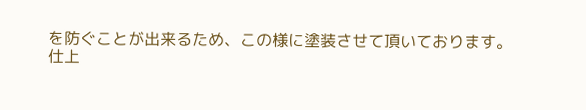を防ぐことが出来るため、この様に塗装させて頂いております。
仕上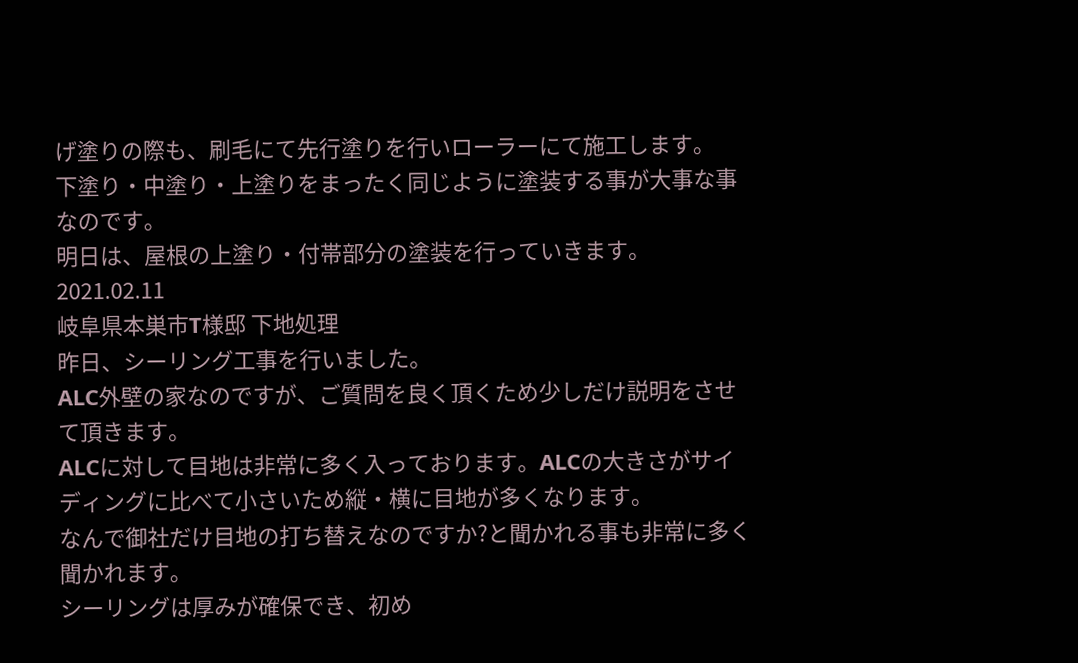げ塗りの際も、刷毛にて先行塗りを行いローラーにて施工します。
下塗り・中塗り・上塗りをまったく同じように塗装する事が大事な事なのです。
明日は、屋根の上塗り・付帯部分の塗装を行っていきます。
2021.02.11
岐阜県本巣市T様邸 下地処理
昨日、シーリング工事を行いました。
ALC外壁の家なのですが、ご質問を良く頂くため少しだけ説明をさせて頂きます。
ALCに対して目地は非常に多く入っております。ALCの大きさがサイディングに比べて小さいため縦・横に目地が多くなります。
なんで御社だけ目地の打ち替えなのですか?と聞かれる事も非常に多く聞かれます。
シーリングは厚みが確保でき、初め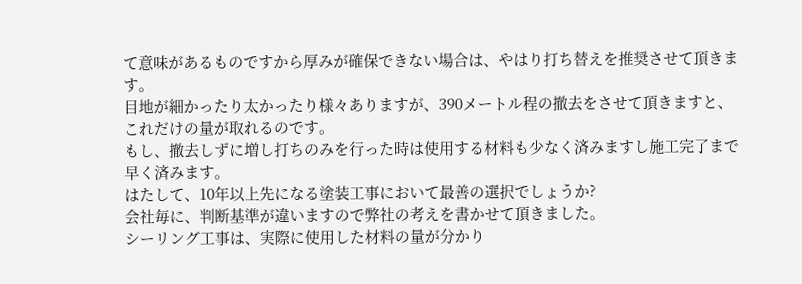て意味があるものですから厚みが確保できない場合は、やはり打ち替えを推奨させて頂きます。
目地が細かったり太かったり様々ありますが、390メートル程の撤去をさせて頂きますと、これだけの量が取れるのです。
もし、撤去しずに増し打ちのみを行った時は使用する材料も少なく済みますし施工完了まで早く済みます。
はたして、10年以上先になる塗装工事において最善の選択でしょうか?
会社毎に、判断基準が違いますので弊社の考えを書かせて頂きました。
シーリング工事は、実際に使用した材料の量が分かり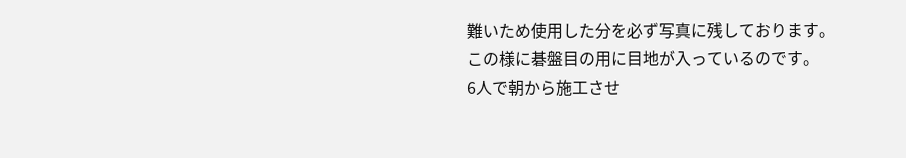難いため使用した分を必ず写真に残しております。
この様に碁盤目の用に目地が入っているのです。
6人で朝から施工させ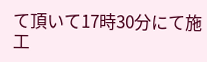て頂いて17時30分にて施工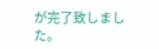が完了致しました。